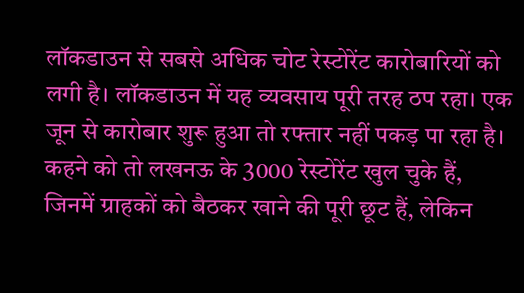लॉकडाउन से सबसे अधिक चोट रेस्टोरेंट कारोबारियों को लगी है। लॉकडाउन में यह व्यवसाय पूरी तरह ठप रहा। एक जून से कारोबार शुरू हुआ तो रफ्तार नहीं पकड़ पा रहा है। कहने को तो लखनऊ के 3000 रेस्टोरेंट खुल चुके हैं, जिनमें ग्राहकों को बैठकर खाने की पूरी छूट हैं, लेकिन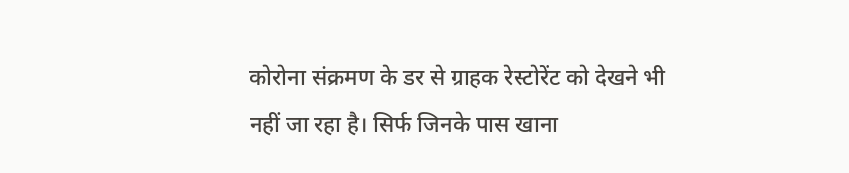कोरोना संक्रमण के डर से ग्राहक रेस्टोरेंट को देखने भी नहीं जा रहा है। सिर्फ जिनके पास खाना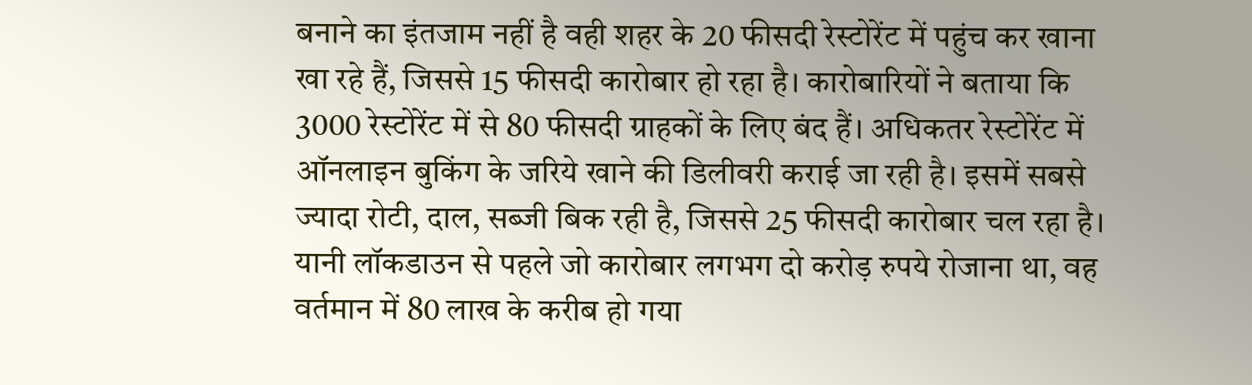बनाने का इंतजाम नहीं है वही शहर के 20 फीसदी रेस्टोरेंट में पहुंच कर खाना खा रहे हैं, जिससे 15 फीसदी कारोबार हो रहा है। कारोबारियों ने बताया कि 3000 रेस्टोरेंट में से 80 फीसदी ग्राहकों के लिए बंद हैं। अधिकतर रेस्टोरेंट में ऑनलाइन बुकिंग के जरिये खाने की डिलीवरी कराई जा रही है। इसमें सबसे ज्यादा रोटी, दाल, सब्जी बिक रही है, जिससे 25 फीसदी कारोबार चल रहा है। यानी लॉकडाउन से पहले जो कारोबार लगभग दो करोड़ रुपये रोजाना था, वह वर्तमान में 80 लाख के करीब हो गया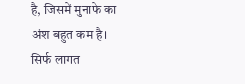है, जिसमें मुनाफे का अंश बहुत कम है। सिर्फ लागत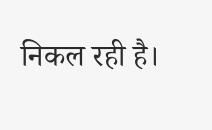निकल रही है।